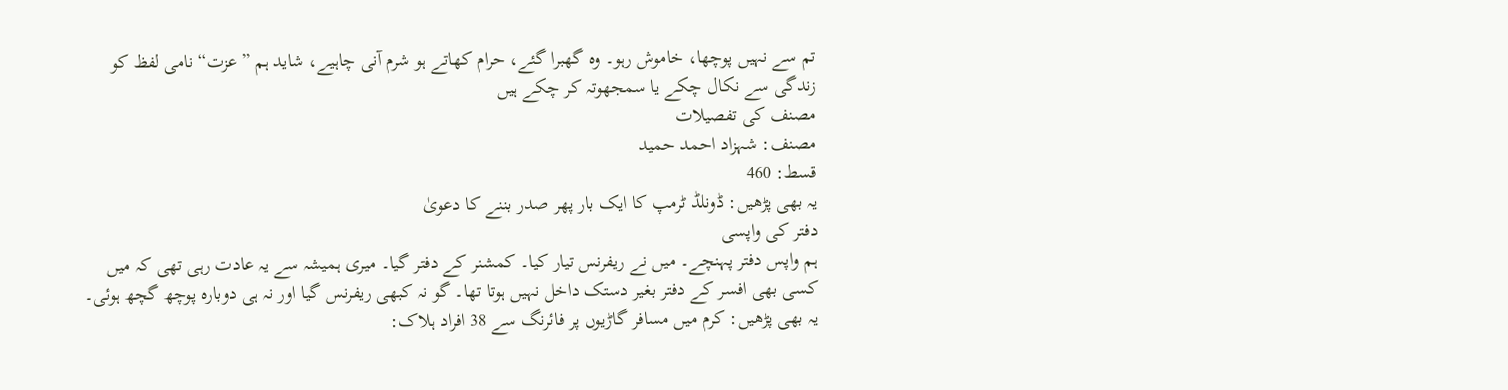تم سے نہیں پوچھا، خاموش رہو۔ وہ گھبرا گئے، حرام کھاتے ہو شرم آنی چاہیے، شاید ہم ”عزت“ نامی لفظ کو زندگی سے نکال چکے یا سمجھوتہ کر چکے ہیں
مصنف کی تفصیلات
مصنف: شہزاد احمد حمید
قسط: 460
یہ بھی پڑھیں: ڈونلڈ ٹرمپ کا ایک بار پھر صدر بننے کا دعویٰ
دفتر کی واپسی
ہم واپس دفتر پہنچے۔ میں نے ریفرنس تیار کیا۔ کمشنر کے دفتر گیا۔ میری ہمیشہ سے یہ عادت رہی تھی کہ میں کسی بھی افسر کے دفتر بغیر دستک داخل نہیں ہوتا تھا۔ گو نہ کبھی ریفرنس گیا اور نہ ہی دوبارہ پوچھ گچھ ہوئی۔
یہ بھی پڑھیں: کرم میں مسافر گاڑیوں پر فائرنگ سے 38 افراد ہلاک: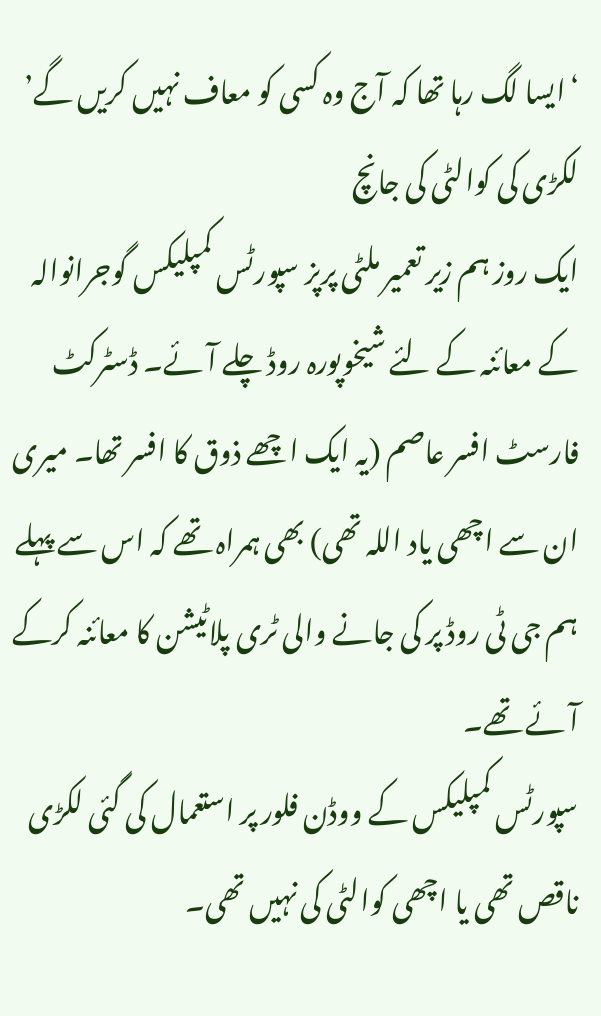‘ایسا لگ رہا تھا کہ آج وہ کسی کو معاف نہیں کریں گے’
لکڑی کی کوالٹی کی جانچ
ایک روز ہم زیر تعمیر ملٹی پرپز سپورٹس کمپلیکس گوجرانوالہ کے معائنہ کے لئے شیخوپورہ روڈ چلے آئے۔ ڈسٹرکٹ فارسٹ افسر عاصم (یہ ایک اچھے ذوق کا افسر تھا۔ میری ان سے اچھی یاد اللہ تھی) بھی ہمراہ تھے کہ اس سے پہلے ہم جی ٹی روڈ پر کی جانے والی ٹری پلاٹیشن کا معائنہ کرکے آئے تھے۔
سپورٹس کمپلیکس کے ووڈن فلور پر استعمال کی گئی لکڑی ناقص تھی یا اچھی کوالٹی کی نہیں تھی۔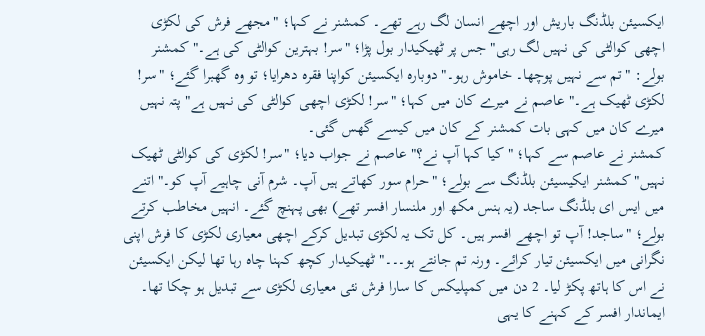ایکسیئن بلڈنگ باریش اور اچھے انسان لگ رہے تھے۔ کمشنر نے کہا؛ "مجھے فرش کی لکڑی اچھی کوالٹی کی نہیں لگ رہی" جس پر ٹھیکیدار بول پڑا؛ "سر! بہترین کوالٹی کی ہے۔" کمشنر بولے: "تم سے نہیں پوچھا۔ خاموش رہو۔" دوبارہ ایکسیئن کواپنا فقرہ دھرایا؛ تو وہ گھبرا گئے؛ "سر! لکڑی ٹھیک ہے۔" عاصم نے میرے کان میں کہا؛ "سر! لکڑی اچھی کوالٹی کی نہیں ہے" پتہ نہیں میرے کان میں کہی بات کمشنر کے کان میں کیسے گھس گئی۔
کمشنر نے عاصم سے کہا؛ "کیا کہا آپ نے؟" عاصم نے جواب دیا؛ "سر! لکڑی کی کوالٹی ٹھیک نہیں" کمشنر ایکیسیئن بلڈنگ سے بولے؛ "حرام سور کھاتے ہیں آپ۔ شرم آنی چاہیے آپ کو۔" اتنے میں ایس ای بلڈنگ ساجد (یہ ہنس مکھ اور ملنسار افسر تھے) بھی پہنچ گئے۔ انہیں مخاطب کرتے بولے؛ "ساجد! آپ تو اچھے افسر ہیں۔ کل تک یہ لکڑی تبدیل کرکے اچھی معیاری لکڑی کا فرش اپنی نگرانی میں ایکسیئن تیار کرائے۔ ورنہ تم جانتے ہو۔۔۔" ٹھیکیدار کچھ کہنا چاہ رہا تھا لیکن ایکسیئن نے اس کا ہاتھ پکڑ لیا۔ 2 دن میں کمپلیکس کا سارا فرش نئی معیاری لکڑی سے تبدیل ہو چکا تھا۔ ایماندار افسر کے کہنے کا یہی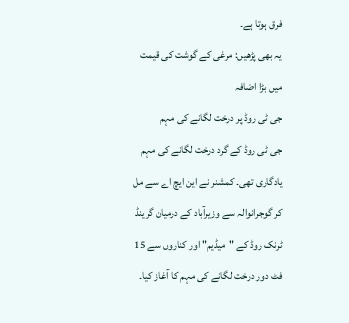فرق ہوتا ہے۔
یہ بھی پڑھیں: مرغی کے گوشت کی قیمت میں بڑا اضافہ
جی ٹی روڈ پر درخت لگانے کی مہم
جی ٹی روڈ کے گرد درخت لگانے کی مہم یادگاری تھی۔ کمشنر نے این ایچ اے سے مل کر گوجرانوالہ سے وزیرآباد کے درمیان گرینڈ ٹرنک روڈ کے "میڈیم" اور کناروں سے 15 فٹ دور درخت لگانے کی مہم کا آغاز کیا۔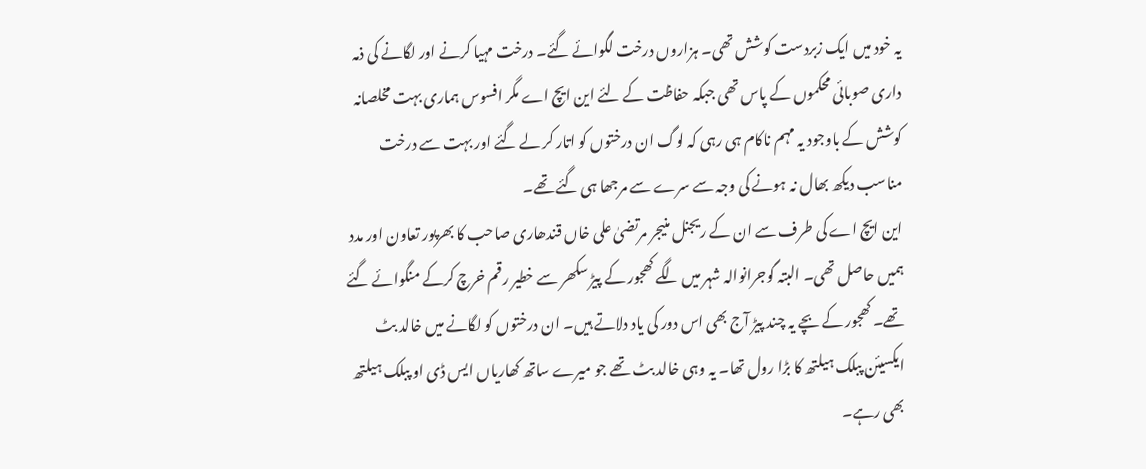یہ خود میں ایک زبردست کوشش تھی۔ ہزاروں درخت لگوائے گئے۔ درخت مہیا کرنے اور لگانے کی ذمہ داری صوبائی محکموں کے پاس تھی جبکہ حفاظت کے لئے این ایچ اے مگر افسوس ہماری بہت مخلصانہ کوشش کے باوجود یہ مہم ناکام ہی رہی کہ لوگ ان درختوں کو اتار کر لے گئے اور بہت سے درخت مناسب دیکھ بھال نہ ہونے کی وجہ سے سرے سے مرجھا ہی گئے تھے۔
این ایچ اے کی طرف سے ان کے ریجنل منیجر مرتضیٰ علی خاں قندھاری صاحب کا بھرپور تعاون اور مدد ہمیں حاصل تھی۔ البتہ گوجرانوالہ شہر میں لگے کھجور کے پیڑ سکھر سے خطیر رقم خرچ کرکے منگوائے گئے تھے۔ کھجور کے بچے یہ چند پیڑ آج بھی اس دور کی یاد دلاتے ہیں۔ ان درختوں کو لگانے میں خالد بٹ ایکسیئن پبلک ہیلتھ کا بڑا رول تھا۔ یہ وہی خالد بٹ تھے جو میرے ساتھ کھاریاں ایس ڈی او پبلک ہیلتھ بھی رہے۔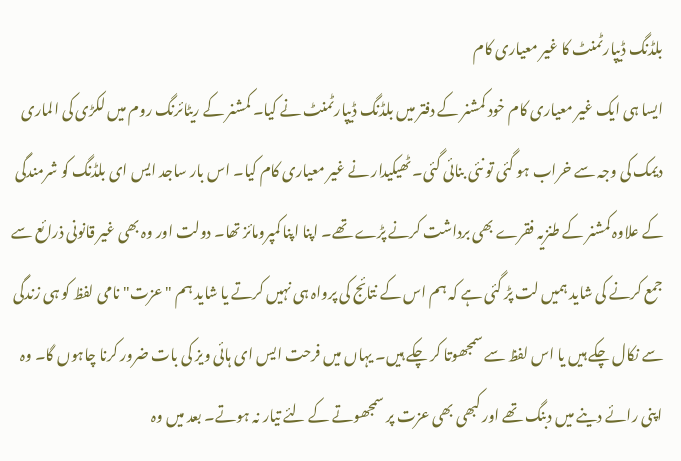بلڈنگ ڈیپارٹمنٹ کا غیر معیاری کام
ایسا ہی ایک غیر معیاری کام خود کمشنر کے دفتر میں بلڈنگ ڈیپارٹمنٹ نے کیا۔ کمشنر کے ریٹائرنگ روم میں لکڑی کی الماری دیمک کی وجہ سے خراب ہو گئی تو نئی بنائی گئی۔ ٹھیکیدار نے غیر معیاری کام کیا۔ اس بار ساجد ایس ای بلڈنگ کو شرمندگی کے علاوہ کمشنر کے طنزیہ فقرے بھی برداشت کرنے پڑے تھے۔ اپنا اپنا کمپرومائز تھا۔ دولت اور وہ بھی غیر قانونی ذرائع سے جمع کرنے کی شاید ہمیں لت پڑ گئی ہے کہ ہم اس کے نتائج کی پرواہ ہی نہیں کرتے یا شاید ہم "عزت" نامی لفظ کو ہی زندگی سے نکال چکے ہیں یا اس لفظ سے سمجھوتا کر چکے ہیں۔ یہاں میں فرحت ایس ای ہائی ویز کی بات ضرور کرنا چاہوں گا۔ وہ اپنی رائے دینے میں دبنگ تھے اور کبھی بھی عزت پر سمجھوتے کے لئے تیار نہ ہوتے۔ بعد میں وہ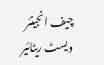چیف انجینئر ویسٹ ریٹائیر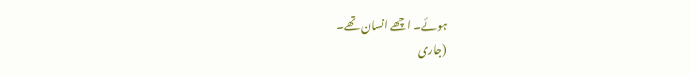ہوئے۔ اچھے انسان تھے۔
(جاری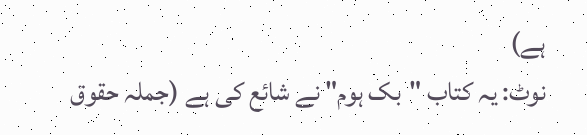ہے)
نوٹ: یہ کتاب "بک ہوم" نے شائع کی ہے (جملہ حقوق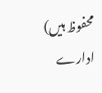محفوظ ہیں) ادارے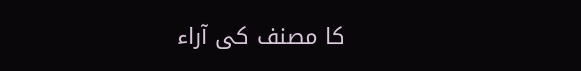کا مصنف کی آراء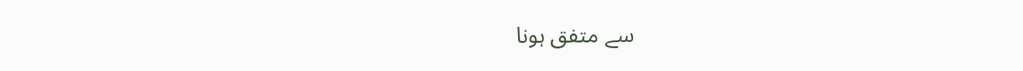سے متفق ہونا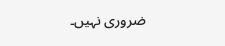ضروری نہیں۔